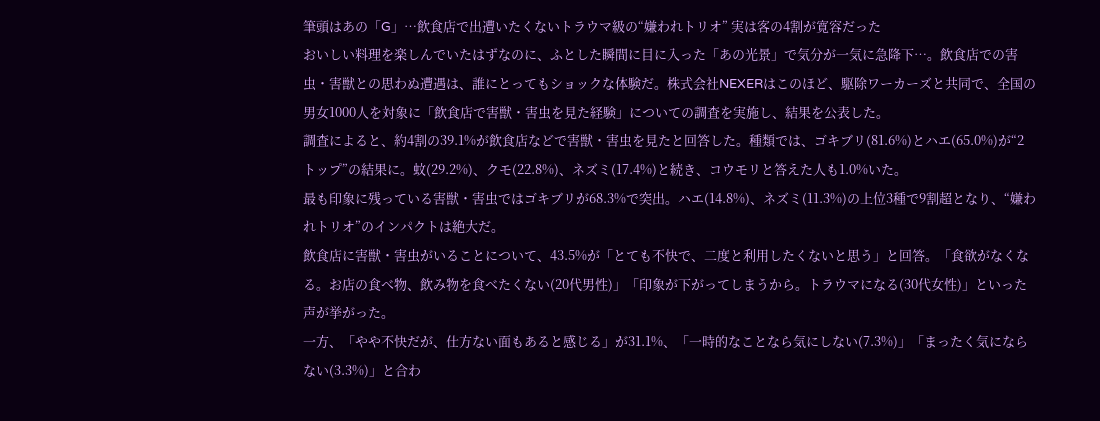筆頭はあの「G」…飲食店で出遭いたくないトラウマ級の“嫌われトリオ” 実は客の4割が寛容だった
おいしい料理を楽しんでいたはずなのに、ふとした瞬間に目に入った「あの光景」で気分が一気に急降下…。飲食店での害虫・害獣との思わぬ遭遇は、誰にとってもショックな体験だ。株式会社NEXERはこのほど、駆除ワーカーズと共同で、全国の男女1000人を対象に「飲食店で害獣・害虫を見た経験」についての調査を実施し、結果を公表した。
調査によると、約4割の39.1%が飲食店などで害獣・害虫を見たと回答した。種類では、ゴキブリ(81.6%)とハエ(65.0%)が“2トップ”の結果に。蚊(29.2%)、クモ(22.8%)、ネズミ(17.4%)と続き、コウモリと答えた人も1.0%いた。
最も印象に残っている害獣・害虫ではゴキブリが68.3%で突出。ハエ(14.8%)、ネズミ(11.3%)の上位3種で9割超となり、“嫌われトリオ”のインパクトは絶大だ。
飲食店に害獣・害虫がいることについて、43.5%が「とても不快で、二度と利用したくないと思う」と回答。「食欲がなくなる。お店の食べ物、飲み物を食べたくない(20代男性)」「印象が下がってしまうから。トラウマになる(30代女性)」といった声が挙がった。
一方、「やや不快だが、仕方ない面もあると感じる」が31.1%、「一時的なことなら気にしない(7.3%)」「まったく気にならない(3.3%)」と合わ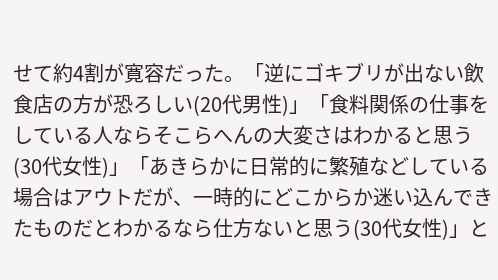せて約4割が寛容だった。「逆にゴキブリが出ない飲食店の方が恐ろしい(20代男性)」「食料関係の仕事をしている人ならそこらへんの大変さはわかると思う(30代女性)」「あきらかに日常的に繁殖などしている場合はアウトだが、一時的にどこからか迷い込んできたものだとわかるなら仕方ないと思う(30代女性)」と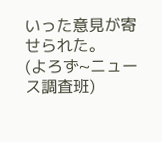いった意見が寄せられた。
(よろず~ニュース調査班)